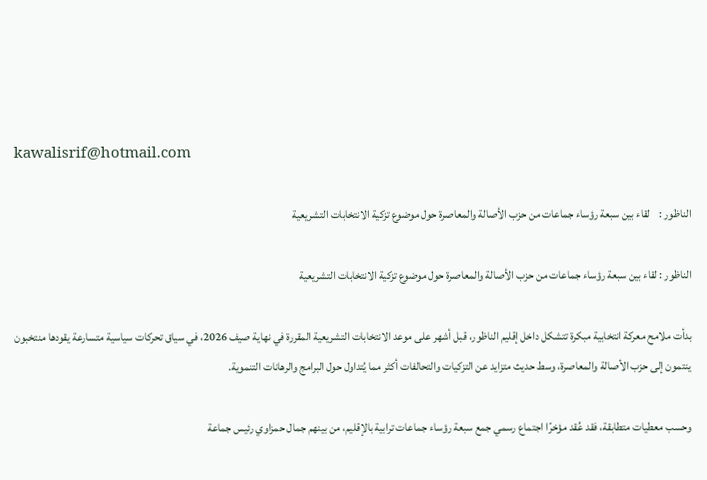kawalisrif@hotmail.com

الناظور :    لقاء بين سبعة رؤساء جماعات من حزب الأصالة والمعاصرة حول موضوع تزكية الانتخابات التشريعية

الناظور : لقاء بين سبعة رؤساء جماعات من حزب الأصالة والمعاصرة حول موضوع تزكية الانتخابات التشريعية

بدأت ملامح معركة انتخابية مبكرة تتشكل داخل إقليم الناظور، قبل أشهر على موعد الانتخابات التشريعية المقررة في نهاية صيف 2026، في سياق تحركات سياسية متسارعة يقودها منتخبون ينتمون إلى حزب الأصالة والمعاصرة، وسط حديث متزايد عن التزكيات والتحالفات أكثر مما يُتداول حول البرامج والرهانات التنموية.

وحسب معطيات متطابقة، فقد عُقد مؤخرًا اجتماع رسمي جمع سبعة رؤساء جماعات ترابية بالإقليم، من بينهم جمال حمزاوي رئيس جماعة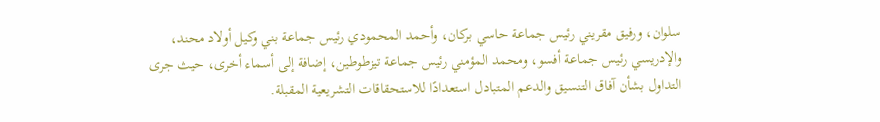سلوان، ورفيق مقريني رئيس جماعة حاسي بركان، وأحمد المحمودي رئيس جماعة بني وكيل أولاد محند، والإدريسي رئيس جماعة أفسو، ومحمد المؤمني رئيس جماعة تيزطوطين، إضافة إلى أسماء أخرى، حيث جرى التداول بشأن آفاق التنسيق والدعم المتبادل استعدادًا للاستحقاقات التشريعية المقبلة.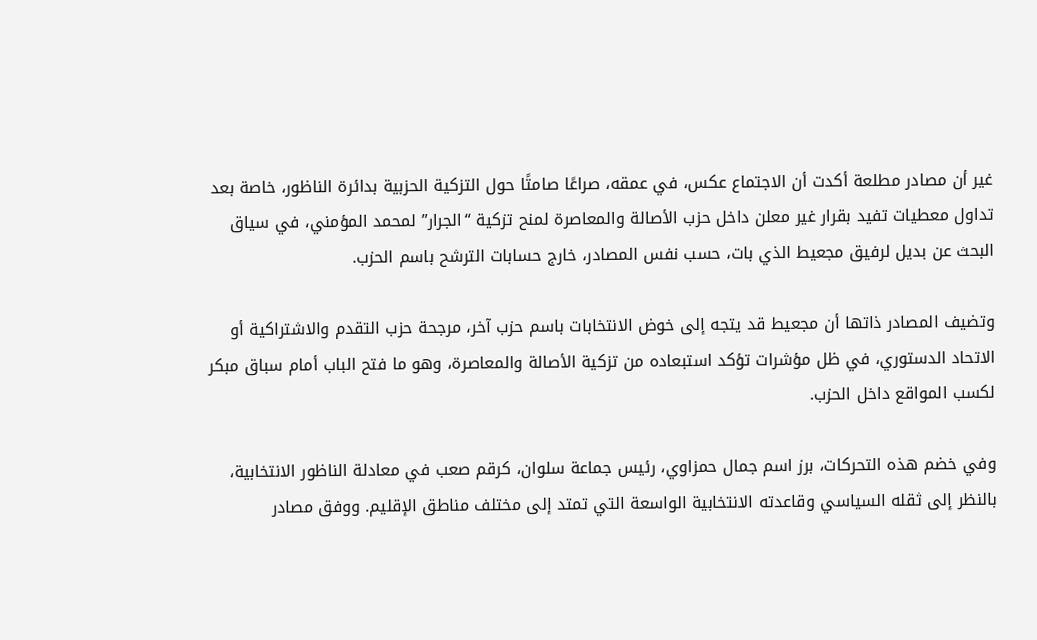غير أن مصادر مطلعة أكدت أن الاجتماع عكس، في عمقه، صراعًا صامتًا حول التزكية الحزبية بدائرة الناظور، خاصة بعد تداول معطيات تفيد بقرار غير معلن داخل حزب الأصالة والمعاصرة لمنح تزكية “الجرار” لمحمد المؤمني، في سياق البحث عن بديل لرفيق مجعيط الذي بات، حسب نفس المصادر، خارج حسابات الترشح باسم الحزب.

وتضيف المصادر ذاتها أن مجعيط قد يتجه إلى خوض الانتخابات باسم حزب آخر، مرجحة حزب التقدم والاشتراكية أو الاتحاد الدستوري، في ظل مؤشرات تؤكد استبعاده من تزكية الأصالة والمعاصرة، وهو ما فتح الباب أمام سباق مبكر لكسب المواقع داخل الحزب.

وفي خضم هذه التحركات، برز اسم جمال حمزاوي، رئيس جماعة سلوان، كرقم صعب في معادلة الناظور الانتخابية، بالنظر إلى ثقله السياسي وقاعدته الانتخابية الواسعة التي تمتد إلى مختلف مناطق الإقليم. ووفق مصادر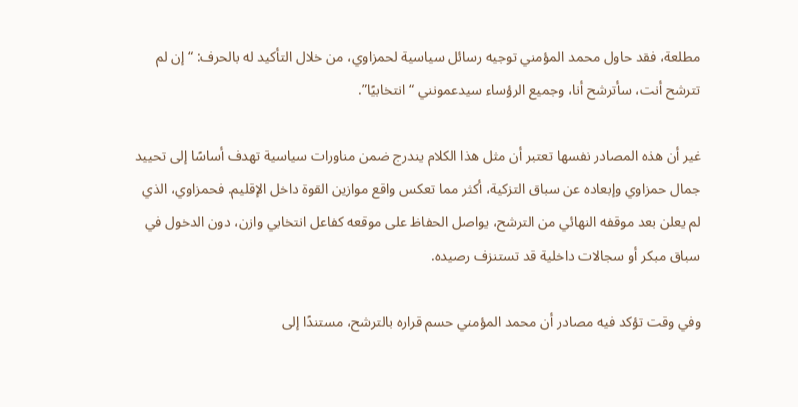مطلعة، فقد حاول محمد المؤمني توجيه رسائل سياسية لحمزاوي، من خلال التأكيد له بالحرف: “إن لم تترشح أنت، سأترشح أنا، وجميع الرؤساء سيدعمونني “انتخابيًا”.

غير أن هذه المصادر نفسها تعتبر أن مثل هذا الكلام يندرج ضمن مناورات سياسية تهدف أساسًا إلى تحييد جمال حمزاوي وإبعاده عن سباق التزكية، أكثر مما تعكس واقع موازين القوة داخل الإقليم. فحمزاوي، الذي لم يعلن بعد موقفه النهائي من الترشح، يواصل الحفاظ على موقعه كفاعل انتخابي وازن، دون الدخول في سباق مبكر أو سجالات داخلية قد تستنزف رصيده.

وفي وقت تؤكد فيه مصادر أن محمد المؤمني حسم قراره بالترشح، مستندًا إلى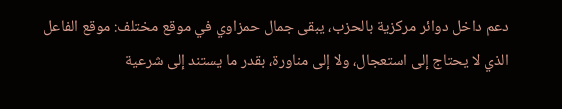دعم داخل دوائر مركزية بالحزب، يبقى جمال حمزاوي في موقع مختلف: موقع الفاعل الذي لا يحتاج إلى استعجال، ولا إلى مناورة، بقدر ما يستند إلى شرعية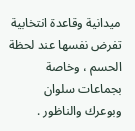ميدانية وقاعدة انتخابية تفرض نفسها عند لحظة الحسم ، وخاصة بجماعات سلوان وبوعرك والناظور .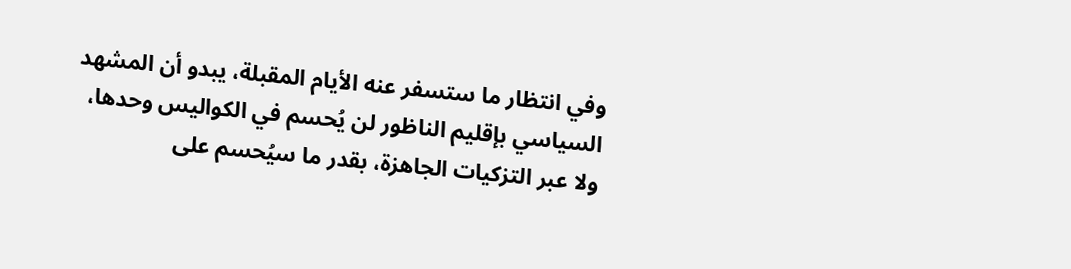وفي انتظار ما ستسفر عنه الأيام المقبلة، يبدو أن المشهد السياسي بإقليم الناظور لن يُحسم في الكواليس وحدها، ولا عبر التزكيات الجاهزة، بقدر ما سيُحسم على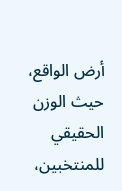أرض الواقع، حيث الوزن الحقيقي للمنتخبين،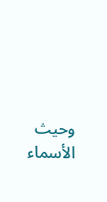وحيث الأسماء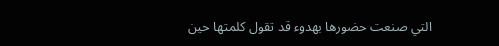التي صنعت حضورها بهدوء قد تقول كلمتها حين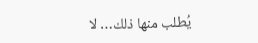يُطلب منها ذلك… لا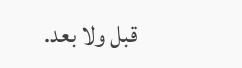قبل ولا بعد.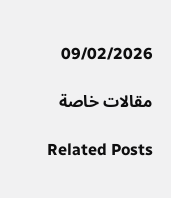09/02/2026

مقالات خاصة

Related Posts